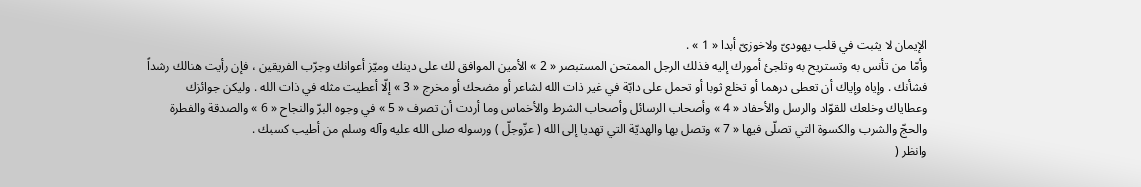الإيمان لا يثبت في قلب يهودىّ ولاخوزىّ أبدا « 1 » .
وأمّا من تأنس به وتستريح به وتلجئ أمورك إليه فذلك الرجل الممتحن المستبصر « 2 » الأمين الموافق لك على دينك وميّز أعوانك وجرّب الفريقين ، فإن رأيت هنالك رشداً فشأنك . وإياه وإياك أن تعطى درهما أو تخلع ثوبا أو تحمل على دابّة في غير ذات الله لشاعر أو مضحك أو مخرج « 3 » إلّا أعطيت مثله في ذات الله . وليكن جوائزك وعطاياك وخلعك للقوّاد والرسل والأحفاد « 4 » وأصحاب الرسائل وأصحاب الشرط والأخماس وما أردت أن تصرف « 5 » في وجوه البرّ والنجاح « 6 » والصدقة والفطرة والحجّ والشرب والكسوة التي تصلّى فيها « 7 » وتصل بها والهديّة التي تهديا إلى الله ( عزّوجلّ ) ورسوله صلى الله عليه وآله وسلم من أطيب كسبك .
وانظر (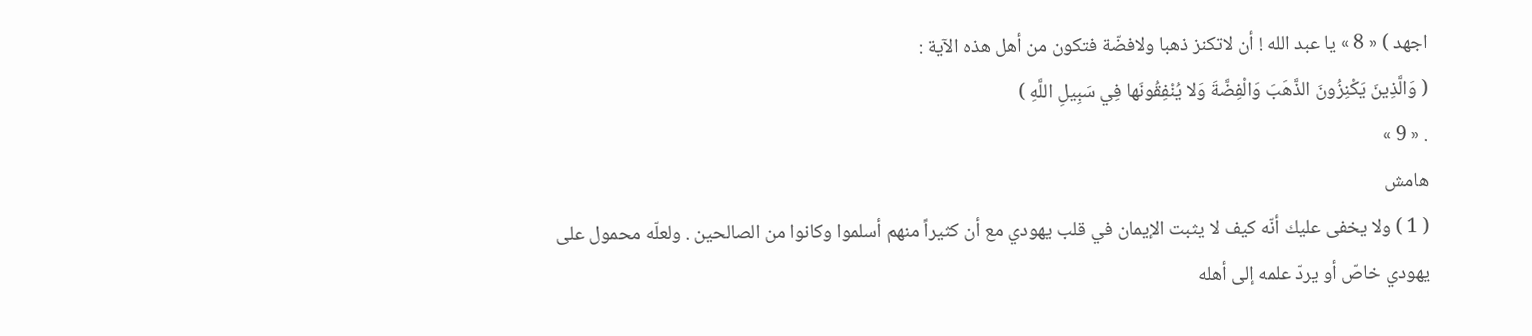اجهد ) « 8 » يا عبد الله ! أن لاتكنز ذهبا ولافضّة فتكون من أهل هذه الآية :
( وَالَّذِينَ يَكْنِزُونَ الذَّهَبَ وَالْفِضَّةَ وَلا يُنْفِقُونَها فِي سَبِيلِ اللَّهِ )
. « 9 »
هامش
( 1 ) ولا يخفى عليك أنّه كيف لا يثبت الإيمان في قلب يهودي مع أن كثيراً منهم أسلموا وكانوا من الصالحين . ولعلّه محمول على يهودي خاصّ أو يردّ علمه إلى أهله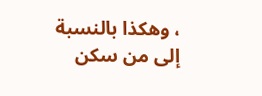، وهكذا بالنسبة إلى من سكن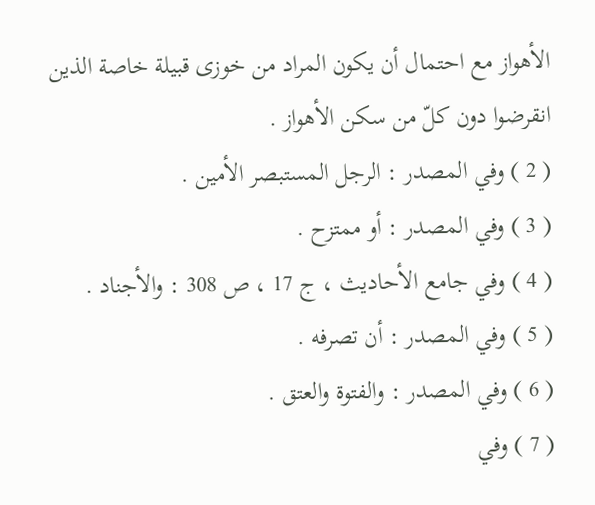الأهواز مع احتمال أن يكون المراد من خوزى قبيلة خاصة الذين انقرضوا دون كلّ من سكن الأهواز .
( 2 ) وفي المصدر : الرجل المستبصر الأمين .
( 3 ) وفي المصدر : أو ممتزح .
( 4 ) وفي جامع الأحاديث ، ج 17 ، ص 308 : والأجناد .
( 5 ) وفي المصدر : أن تصرفه .
( 6 ) وفي المصدر : والفتوة والعتق .
( 7 ) وفي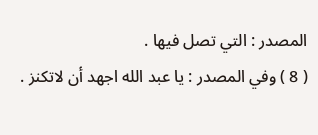المصدر : التي تصل فيها .
( 8 ) وفي المصدر : يا عبد الله اجهد أن لاتكنز .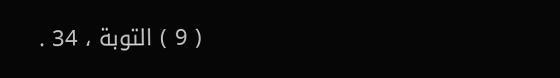( 9 ) التوبة ، 34 .